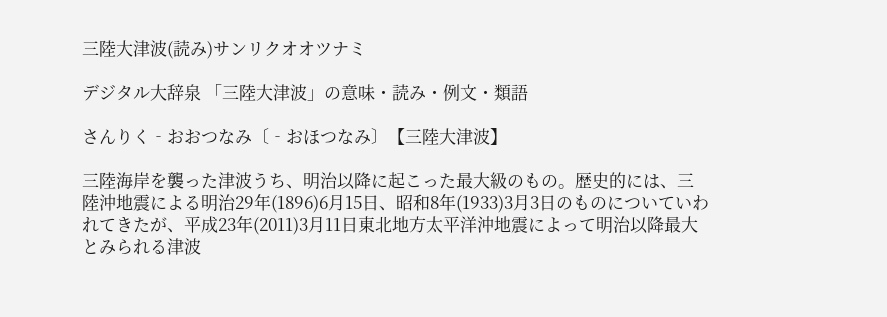三陸大津波(読み)サンリクオオツナミ

デジタル大辞泉 「三陸大津波」の意味・読み・例文・類語

さんりく‐おおつなみ〔‐おほつなみ〕【三陸大津波】

三陸海岸を襲った津波うち、明治以降に起こった最大級のもの。歴史的には、三陸沖地震による明治29年(1896)6月15日、昭和8年(1933)3月3日のものについていわれてきたが、平成23年(2011)3月11日東北地方太平洋沖地震によって明治以降最大とみられる津波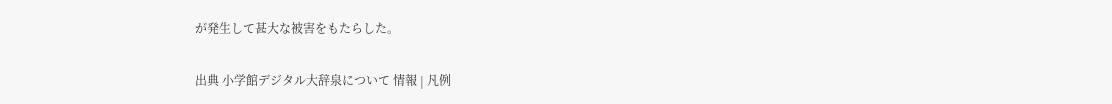が発生して甚大な被害をもたらした。

出典 小学館デジタル大辞泉について 情報 | 凡例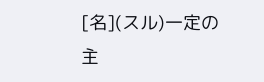[名](スル)一定の主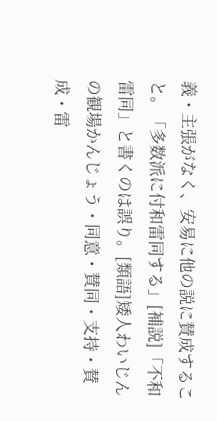義・主張がなく、安易に他の説に賛成すること。「多数派に付和雷同する」[補説]「不和雷同」と書くのは誤り。[類語]矮人わいじんの観場かんじょう・同意・賛同・支持・賛成・雷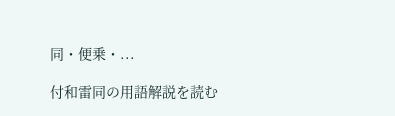同・便乗・...

付和雷同の用語解説を読む